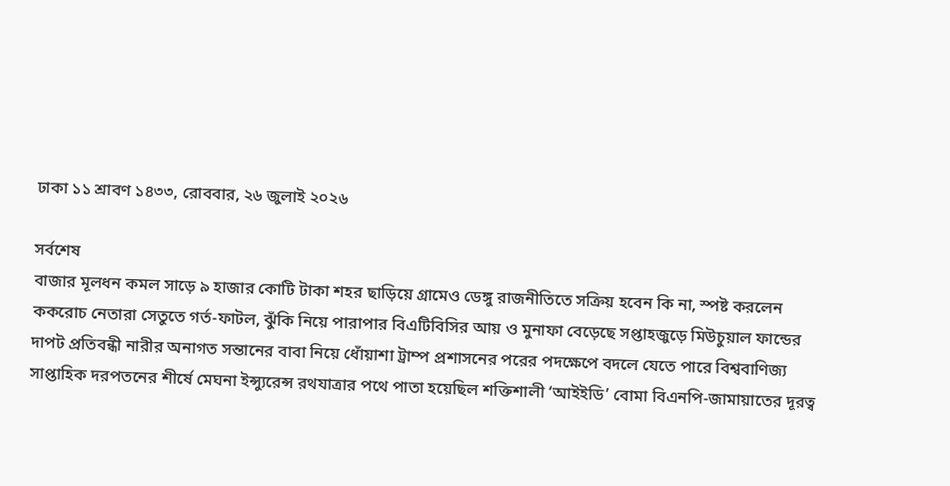ঢাকা ১১ শ্রাবণ ১৪৩৩, রোববার, ২৬ জুলাই ২০২৬

সর্বশেষ
বাজার মূলধন কমল সাড়ে ৯ হাজার কোটি টাকা শহর ছাড়িয়ে গ্রামেও ডেঙ্গু রাজনীতিতে সক্রিয় হবেন কি না, স্পষ্ট করলেন ককরোচ নেতারা সেতুতে গর্ত-ফাটল, ঝুঁকি নিয়ে পারাপার বিএটিবিসির আয় ও মুনাফা বেড়েছে সপ্তাহজুড়ে মিউচুয়াল ফান্ডের দাপট প্রতিবন্ধী নারীর অনাগত সন্তানের বাবা নিয়ে ধোঁয়াশা ট্রাম্প প্রশাসনের পরের পদক্ষেপে বদলে যেতে পারে বিশ্ববাণিজ্য সাপ্তাহিক দরপতনের শীর্ষে মেঘনা ইন্স্যুরেন্স রথযাত্রার পথে পাতা হয়েছিল শক্তিশালী ‘আইইডি’ বোমা বিএনপি-জামায়াতের দূরত্ব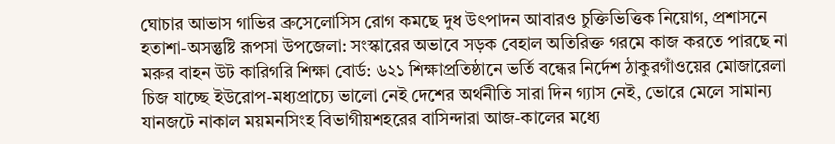ঘোচার আভাস গাভির ব্রুসেলোসিস রোগ কমছে দুধ উৎপাদন আবারও চুক্তিভিত্তিক নিয়োগ, প্রশাসনে হতাশা-অসন্তুষ্টি রূপসা উপজেলা: সংস্কারের অভাবে সড়ক বেহাল অতিরিক্ত গরমে কাজ করতে পারছে না মরুর বাহন উট কারিগরি শিক্ষা বোর্ড: ৬২১ শিক্ষাপ্রতিষ্ঠানে ভর্তি বন্ধের নির্দেশ ঠাকুরগাঁওয়ের মোজারেলা চিজ যাচ্ছে ইউরোপ-মধ্যপ্রাচ্যে ভালো নেই দেশের অর্থনীতি সারা দিন গ্যাস নেই, ভোরে মেলে সামান্য যানজটে নাকাল ময়মনসিংহ বিভাগীয়শহরের বাসিন্দারা আজ-কালের মধ্যে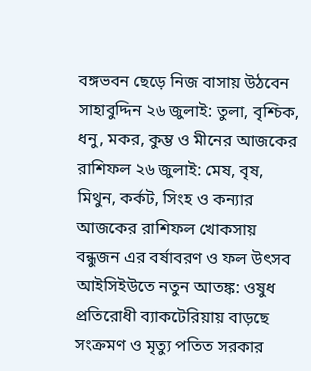বঙ্গভবন ছেড়ে নিজ বাসায় উঠবেন সাহাবুদ্দিন ২৬ জুলাই: তুলা, বৃশ্চিক, ধনু, মকর, কুম্ভ ও মীনের আজকের রাশিফল ২৬ জুলাই: মেষ, বৃষ, মিথুন, কর্কট, সিংহ ও কন্যার আজকের রাশিফল খোকসায় বন্ধুজন এর বর্ষাবরণ ও ফল উৎসব আইসিইউতে নতুন আতঙ্ক: ওষুধ প্রতিরোধী ব্যাকটেরিয়ায় বাড়ছে সংক্রমণ ও মৃত্যু পতিত সরকার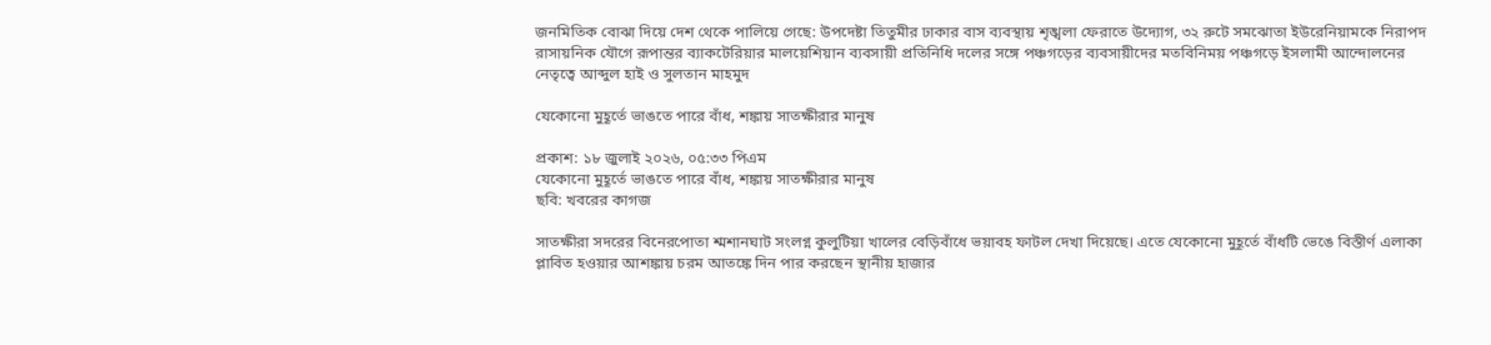জনমিতিক বোঝা দিয়ে দেশ থেকে পালিয়ে গেছে: উপদেষ্টা তিতুমীর ঢাকার বাস ব্যবস্থায় শৃঙ্খলা ফেরাতে উদ্যোগ, ৩২ রুটে সমঝোতা ইউরেনিয়ামকে নিরাপদ রাসায়নিক যৌগে রূপান্তর ব্যাকটেরিয়ার মালয়েশিয়ান ব্যবসায়ী প্রতিনিধি দলের সঙ্গে পঞ্চগড়ের ব্যবসায়ীদের মতবিনিময় পঞ্চগড়ে ইসলামী আন্দোলনের নেতৃত্বে আব্দুল হাই ও সুলতান মাহমুদ

যেকোনো মুহূর্তে ভাঙতে পারে বাঁধ, শঙ্কায় সাতক্ষীরার মানুষ

প্রকাশ: ১৮ জুলাই ২০২৬, ০৫:৩৩ পিএম
যেকোনো মুহূর্তে ভাঙতে পারে বাঁধ, শঙ্কায় সাতক্ষীরার মানুষ
ছবি: খবরের কাগজ

সাতক্ষীরা সদরের বিনেরপোতা শ্মশানঘাট সংলগ্ন কুলুটিয়া খালের বেড়িবাঁধে ভয়াবহ ফাটল দেখা দিয়েছে। এতে যেকোনো মুহূর্তে বাঁধটি ভেঙে বিস্তীর্ণ এলাকা প্লাবিত হওয়ার আশঙ্কায় চরম আতঙ্কে দিন পার করছেন স্থানীয় হাজার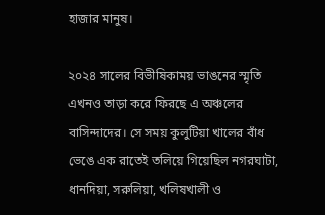হাজার মানুষ।

২০২৪ সালের বিভীষিকাময় ভাঙনের স্মৃতি এখনও তাড়া করে ফিরছে এ অঞ্চলের বাসিন্দাদের। সে সময় কুলুটিয়া খালের বাঁধ ভেঙে এক রাতেই তলিয়ে গিয়েছিল নগরঘাটা, ধানদিয়া, সরুলিয়া, খলিষখালী ও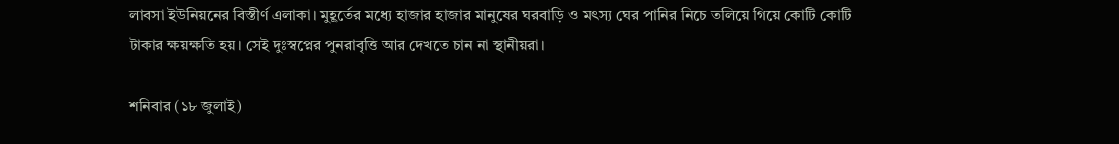লাবসা ইউনিয়নের বিস্তীর্ণ এলাকা। মুহূর্তের মধ্যে হাজার হাজার মানুষের ঘরবাড়ি ও মৎস্য ঘের পানির নিচে তলিয়ে গিয়ে কোটি কোটি টাকার ক্ষয়ক্ষতি হয়। সেই দুঃস্বপ্নের পুনরাবৃত্তি আর দেখতে চান না স্থানীয়রা।

শনিবার (১৮ জুলাই)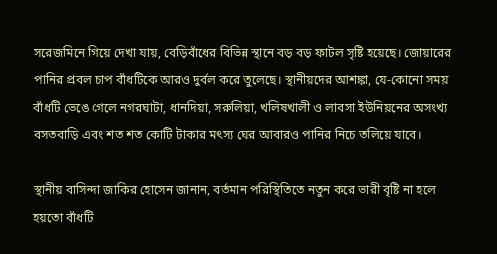সরেজমিনে গিয়ে দেখা যায়, বেড়িবাঁধের বিভিন্ন স্থানে বড় বড় ফাটল সৃষ্টি হয়েছে। জোয়ারের পানির প্রবল চাপ বাঁধটিকে আরও দুর্বল করে তুলেছে। স্থানীয়দের আশঙ্কা, যে-কোনো সময় বাঁধটি ভেঙে গেলে নগরঘাটা, ধানদিয়া, সরুলিয়া, খলিষখালী ও লাবসা ইউনিয়নের অসংখ্য বসতবাড়ি এবং শত শত কোটি টাকার মৎস্য ঘের আবারও পানির নিচে তলিয়ে যাবে।

স্থানীয় বাসিন্দা জাকির হোসেন জানান, বর্তমান পরিস্থিতিতে নতুন করে ভারী বৃষ্টি না হলে হয়তো বাঁধটি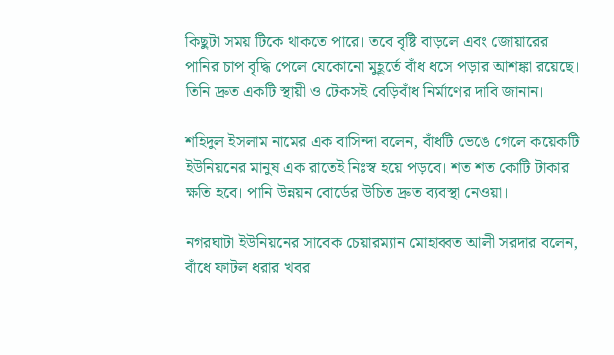কিছুটা সময় টিকে থাকতে পারে। তবে বৃষ্টি বাড়লে এবং জোয়ারের পানির চাপ বৃদ্ধি পেলে যেকোনো মুহূর্তে বাঁধ ধসে পড়ার আশঙ্কা রয়েছে। তিনি দ্রুত একটি স্থায়ী ও টেকসই বেড়িবাঁধ নির্মাণের দাবি জানান।

শহিদুল ইসলাম নামের এক বাসিন্দা বলেন, বাঁধটি ভেঙে গেলে কয়েকটি ইউনিয়নের মানুষ এক রাতেই নিঃস্ব হয়ে পড়বে। শত শত কোটি টাকার ক্ষতি হবে। পানি উন্নয়ন বোর্ডের উচিত দ্রুত ব্যবস্থা নেওয়া।

নগরঘাটা ইউনিয়নের সাবেক চেয়ারম্যান মোহাব্বত আলী সরদার বলেন, বাঁধে ফাটল ধরার খবর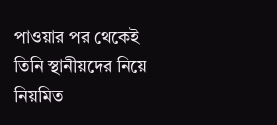পাওয়ার পর থেকেই তিনি স্থানীয়দের নিয়ে নিয়মিত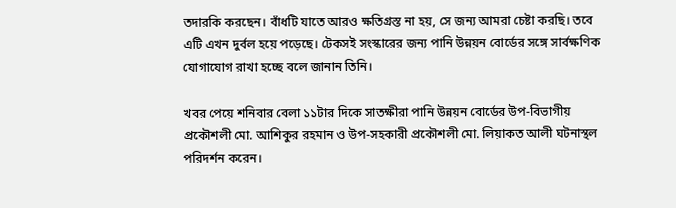তদারকি করছেন। বাঁধটি যাতে আরও ক্ষতিগ্রস্ত না হয়, সে জন্য আমরা চেষ্টা করছি। তবে এটি এখন দুর্বল হয়ে পড়েছে। টেকসই সংস্কারের জন্য পানি উন্নয়ন বোর্ডের সঙ্গে সার্বক্ষণিক যোগাযোগ রাখা হচ্ছে বলে জানান তিনি।

খবর পেয়ে শনিবার বেলা ১১টার দিকে সাতক্ষীরা পানি উন্নয়ন বোর্ডের উপ-বিভাগীয় প্রকৌশলী মো. আশিকুর রহমান ও উপ-সহকারী প্রকৌশলী মো. লিয়াকত আলী ঘটনাস্থল পরিদর্শন করেন।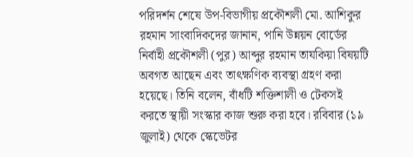পরিদর্শন শেষে উপ-বিভাগীয় প্রকৌশলী মো. আশিকুর রহমান সাংবাদিকদের জানান, পানি উন্নয়ন বোর্ডের নির্বাহী প্রকৌশলী (পুর) আব্দুর রহমান তাযকিয়া বিষয়টি অবগত আছেন এবং তাৎক্ষণিক ব্যবস্থা গ্রহণ করা হয়েছে। তিনি বলেন, বাঁধটি শক্তিশালী ও টেকসই করতে স্থায়ী সংস্কার কাজ শুরু করা হবে। রবিবার (১৯ জুলাই) থেকে স্কেভেটর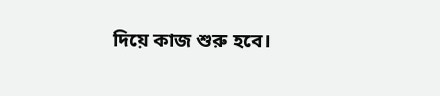দিয়ে কাজ শুরু হবে।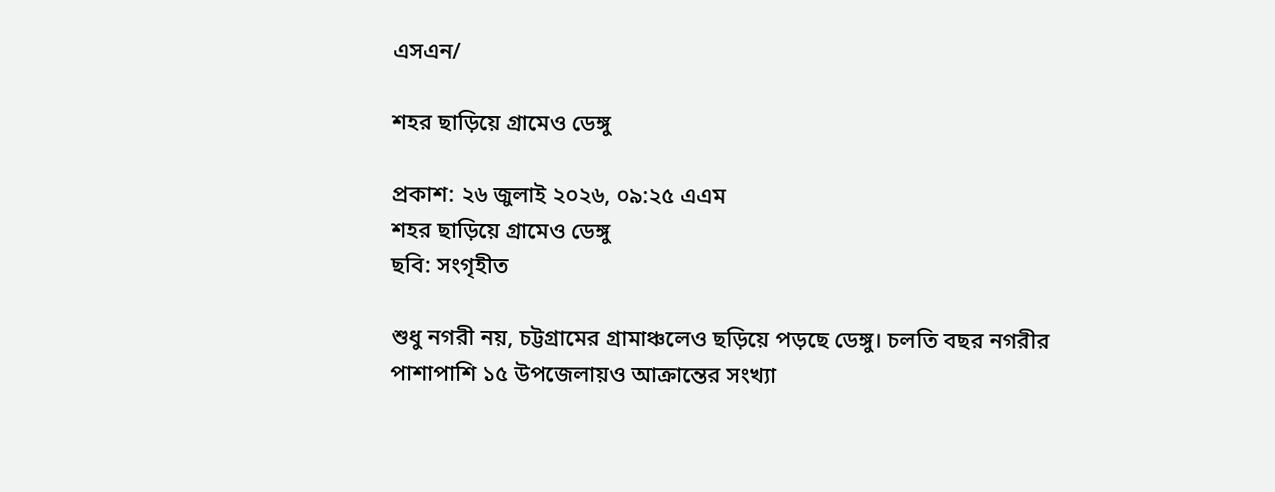এসএন/

শহর ছাড়িয়ে গ্রামেও ডেঙ্গু

প্রকাশ: ২৬ জুলাই ২০২৬, ০৯:২৫ এএম
শহর ছাড়িয়ে গ্রামেও ডেঙ্গু
ছবি: সংগৃহীত

শুধু নগরী নয়, চট্টগ্রামের গ্রামাঞ্চলেও ছড়িয়ে পড়ছে ডেঙ্গু। চলতি বছর নগরীর পাশাপাশি ১৫ উপজেলায়ও আক্রান্তের সংখ্যা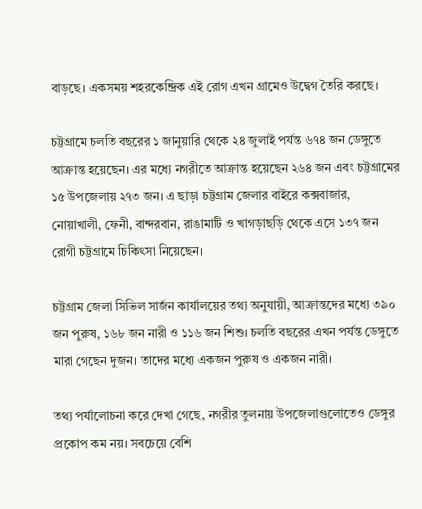বাড়ছে। একসময় শহরকেন্দ্রিক এই রোগ এখন গ্রামেও উদ্বেগ তৈরি করছে।

চট্টগ্রামে চলতি বছরের ১ জানুয়ারি থেকে ২৪ জুলাই পর্যন্ত ৬৭৪ জন ডেঙ্গুতে আক্রান্ত হয়েছেন। এর মধ্যে নগরীতে আক্রান্ত হয়েছেন ২৬৪ জন এবং চট্টগ্রামের ১৫ উপজেলায় ২৭৩ জন। এ ছাড়া চট্টগ্রাম জেলার বাইরে কক্সবাজার, নোয়াখালী, ফেনী, বান্দরবান, রাঙামাটি ও খাগড়াছড়ি থেকে এসে ১৩৭ জন রোগী চট্টগ্রামে চিকিৎসা নিয়েছেন।

চট্টগ্রাম জেলা সিভিল সার্জন কার্যালয়ের তথ্য অনুযায়ী, আক্রান্তদের মধ্যে ৩৯০ জন পুরুষ, ১৬৮ জন নারী ও ১১৬ জন শিশু। চলতি বছরের এখন পর্যন্ত ডেঙ্গুতে মারা গেছেন দুজন। তাদের মধ্যে একজন পুরুষ ও একজন নারী।

তথ্য পর্যালোচনা করে দেখা গেছে, নগরীর তুলনায় উপজেলাগুলোতেও ডেঙ্গুর প্রকোপ কম নয়। সবচেয়ে বেশি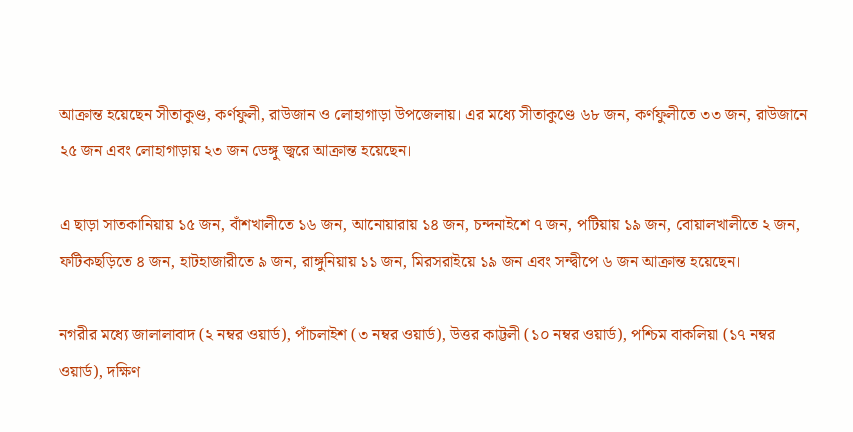আক্রান্ত হয়েছেন সীতাকুণ্ড, কর্ণফুলী, রাউজান ও লোহাগাড়া উপজেলায়। এর মধ্যে সীতাকুণ্ডে ৬৮ জন, কর্ণফুলীতে ৩৩ জন, রাউজানে ২৫ জন এবং লোহাগাড়ায় ২৩ জন ডেঙ্গু জ্বরে আক্রান্ত হয়েছেন।

এ ছাড়া সাতকানিয়ায় ১৫ জন, বাঁশখালীতে ১৬ জন, আনোয়ারায় ১৪ জন, চন্দনাইশে ৭ জন, পটিয়ায় ১৯ জন, বোয়ালখালীতে ২ জন, ফটিকছড়িতে ৪ জন, হাটহাজারীতে ৯ জন, রাঙ্গুনিয়ায় ১১ জন, মিরসরাইয়ে ১৯ জন এবং সন্দ্বীপে ৬ জন আক্রান্ত হয়েছেন।

নগরীর মধ্যে জালালাবাদ (২ নম্বর ওয়ার্ড), পাঁচলাইশ (৩ নম্বর ওয়ার্ড), উত্তর কাট্টলী (১০ নম্বর ওয়ার্ড), পশ্চিম বাকলিয়া (১৭ নম্বর ওয়ার্ড), দক্ষিণ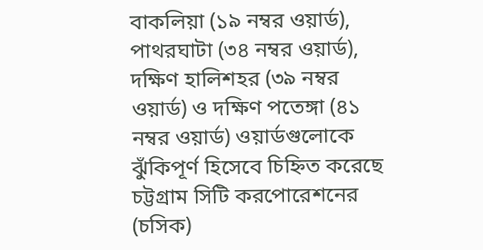বাকলিয়া (১৯ নম্বর ওয়ার্ড), পাথরঘাটা (৩৪ নম্বর ওয়ার্ড), দক্ষিণ হালিশহর (৩৯ নম্বর ওয়ার্ড) ও দক্ষিণ পতেঙ্গা (৪১ নম্বর ওয়ার্ড) ওয়ার্ডগুলোকে ঝুঁকিপূর্ণ হিসেবে চিহ্নিত করেছে চট্টগ্রাম সিটি করপোরেশনের (চসিক)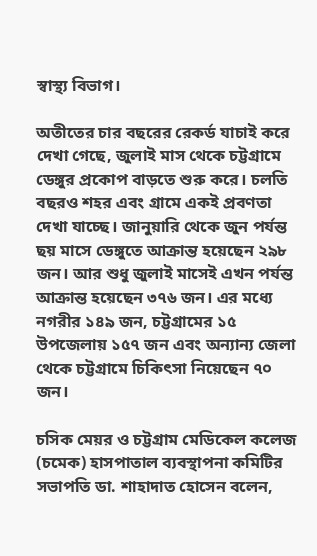স্বাস্থ্য বিভাগ।

অতীতের চার বছরের রেকর্ড যাচাই করে দেখা গেছে, জুলাই মাস থেকে চট্টগ্রামে ডেঙ্গুর প্রকোপ বাড়তে শুরু করে। চলতি বছরও শহর এবং গ্রামে একই প্রবণতা দেখা যাচ্ছে। জানুয়ারি থেকে জুন পর্যন্ত ছয় মাসে ডেঙ্গুতে আক্রান্ত হয়েছেন ২৯৮ জন। আর শুধু জুলাই মাসেই এখন পর্যন্ত আক্রান্ত হয়েছেন ৩৭৬ জন। এর মধ্যে নগরীর ১৪৯ জন, চট্টগ্রামের ১৫ উপজেলায় ১৫৭ জন এবং অন্যান্য জেলা থেকে চট্টগ্রামে চিকিৎসা নিয়েছেন ৭০ জন।

চসিক মেয়র ও চট্টগ্রাম মেডিকেল কলেজ (চমেক) হাসপাতাল ব্যবস্থাপনা কমিটির সভাপতি ডা. শাহাদাত হোসেন বলেন,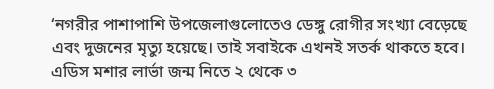‘নগরীর পাশাপাশি উপজেলাগুলোতেও ডেঙ্গু রোগীর সংখ্যা বেড়েছে এবং দুজনের মৃত্যু হয়েছে। তাই সবাইকে এখনই সতর্ক থাকতে হবে। এডিস মশার লার্ভা জন্ম নিতে ২ থেকে ৩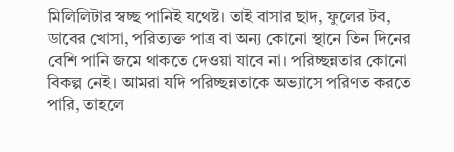মিলিলিটার স্বচ্ছ পানিই যথেষ্ট। তাই বাসার ছাদ, ফুলের টব, ডাবের খোসা, পরিত্যক্ত পাত্র বা অন্য কোনো স্থানে তিন দিনের বেশি পানি জমে থাকতে দেওয়া যাবে না। পরিচ্ছন্নতার কোনো বিকল্প নেই। আমরা যদি পরিচ্ছন্নতাকে অভ্যাসে পরিণত করতে পারি, তাহলে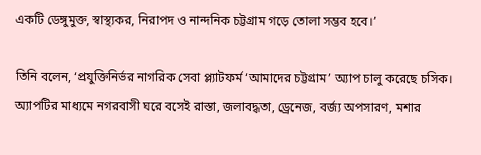একটি ডেঙ্গুমুক্ত, স্বাস্থ্যকর, নিরাপদ ও নান্দনিক চট্টগ্রাম গড়ে তোলা সম্ভব হবে।’

তিনি বলেন, ‘প্রযুক্তিনির্ভর নাগরিক সেবা প্ল্যাটফর্ম ‘আমাদের চট্টগ্রাম’ অ্যাপ চালু করেছে চসিক। অ্যাপটির মাধ্যমে নগরবাসী ঘরে বসেই রাস্তা, জলাবদ্ধতা, ড্রেনেজ, বর্জ্য অপসারণ, মশার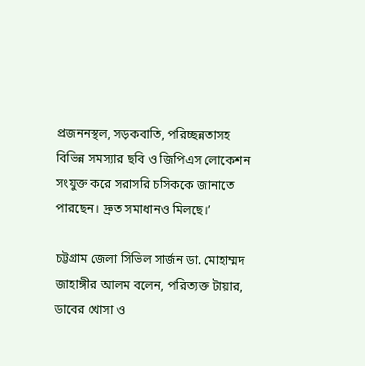প্রজননস্থল, সড়কবাতি, পরিচ্ছন্নতাসহ বিভিন্ন সমস্যার ছবি ও জিপিএস লোকেশন সংযুক্ত করে সরাসরি চসিককে জানাতে পারছেন। দ্রুত সমাধানও মিলছে।’

চট্টগ্রাম জেলা সিভিল সার্জন ডা. মোহাম্মদ জাহাঙ্গীর আলম বলেন, পরিত্যক্ত টায়ার, ডাবের খোসা ও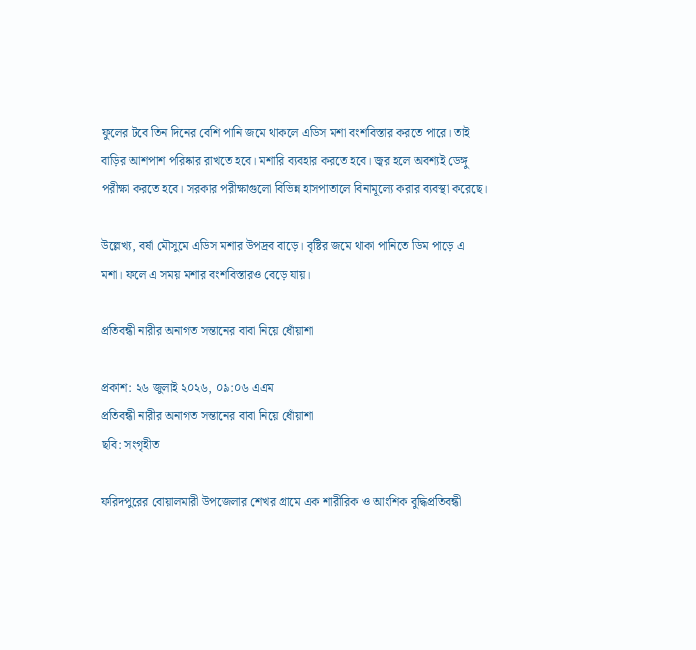ফুলের টবে তিন দিনের বেশি পানি জমে থাকলে এডিস মশা বংশবিস্তার করতে পারে। তাই বাড়ির আশপাশ পরিষ্কার রাখতে হবে। মশারি ব্যবহার করতে হবে। জ্বর হলে অবশ্যই ডেঙ্গু পরীক্ষা করতে হবে। সরকার পরীক্ষাগুলো বিভিন্ন হাসপাতালে বিনামূল্যে করার ব্যবস্থা করেছে।

উল্লেখ্য, বর্ষা মৌসুমে এডিস মশার উপদ্রব বাড়ে। বৃষ্টির জমে থাকা পানিতে ডিম পাড়ে এ মশা। ফলে এ সময় মশার বংশবিস্তারও বেড়ে যায়।

প্রতিবন্ধী নারীর অনাগত সন্তানের বাবা নিয়ে ধোঁয়াশা

প্রকাশ: ২৬ জুলাই ২০২৬, ০৯:০৬ এএম
প্রতিবন্ধী নারীর অনাগত সন্তানের বাবা নিয়ে ধোঁয়াশা
ছবি: সংগৃহীত

ফরিদপুরের বোয়ালমারী উপজেলার শেখর গ্রামে এক শারীরিক ও আংশিক বুদ্ধিপ্রতিবন্ধী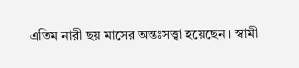এতিম নারী ছয় মাসের অন্তঃসত্ত্বা হয়েছেন। স্বামী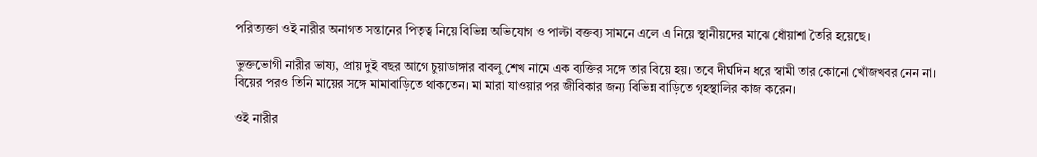পরিত্যক্তা ওই নারীর অনাগত সন্তানের পিতৃত্ব নিয়ে বিভিন্ন অভিযোগ ও পাল্টা বক্তব্য সামনে এলে এ নিয়ে স্থানীয়দের মাঝে ধোঁয়াশা তৈরি হয়েছে।

ভুক্তভোগী নারীর ভাষ্য, প্রায় দুই বছর আগে চুয়াডাঙ্গার বাবলু শেখ নামে এক ব্যক্তির সঙ্গে তার বিয়ে হয়। তবে দীর্ঘদিন ধরে স্বামী তার কোনো খোঁজখবর নেন না। বিয়ের পরও তিনি মায়ের সঙ্গে মামাবাড়িতে থাকতেন। মা মারা যাওয়ার পর জীবিকার জন্য বিভিন্ন বাড়িতে গৃহস্থালির কাজ করেন।

ওই নারীর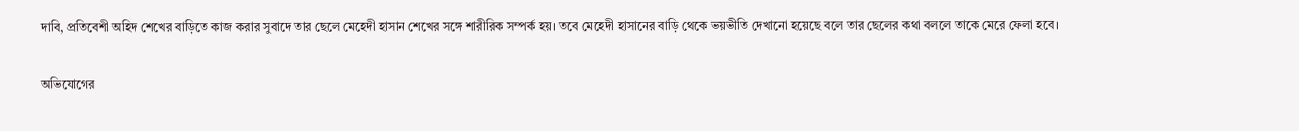দাবি, প্রতিবেশী অহিদ শেখের বাড়িতে কাজ করার সুবাদে তার ছেলে মেহেদী হাসান শেখের সঙ্গে শারীরিক সম্পর্ক হয়। তবে মেহেদী হাসানের বাড়ি থেকে ভয়ভীতি দেখানো হয়েছে বলে তার ছেলের কথা বললে তাকে মেরে ফেলা হবে।

অভিযোগের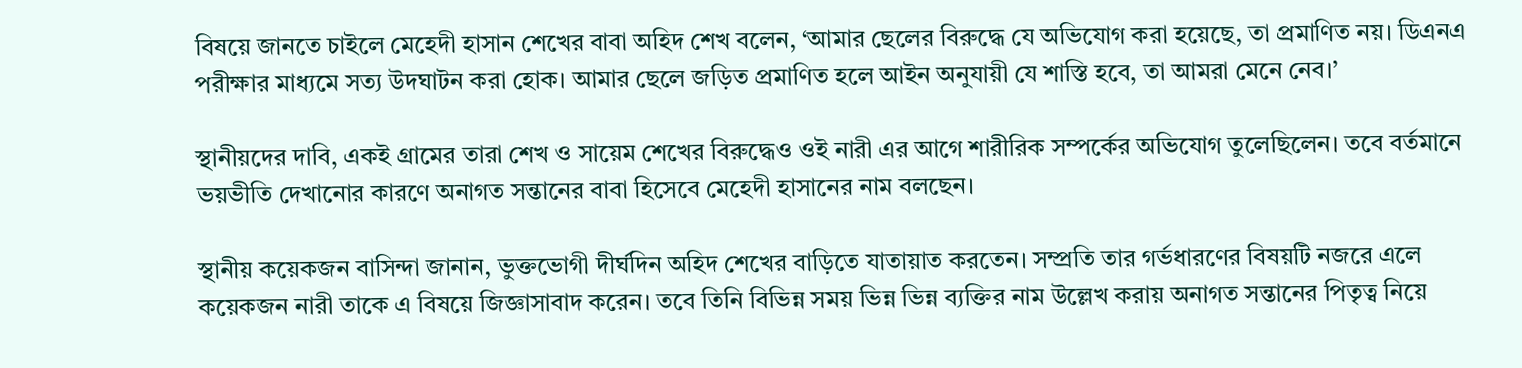বিষয়ে জানতে চাইলে মেহেদী হাসান শেখের বাবা অহিদ শেখ বলেন, ‘আমার ছেলের বিরুদ্ধে যে অভিযোগ করা হয়েছে, তা প্রমাণিত নয়। ডিএনএ পরীক্ষার মাধ্যমে সত্য উদঘাটন করা হোক। আমার ছেলে জড়িত প্রমাণিত হলে আইন অনুযায়ী যে শাস্তি হবে, তা আমরা মেনে নেব।’

স্থানীয়দের দাবি, একই গ্রামের তারা শেখ ও সায়েম শেখের বিরুদ্ধেও ওই নারী এর আগে শারীরিক সম্পর্কের অভিযোগ তুলেছিলেন। তবে বর্তমানে ভয়ভীতি দেখানোর কারণে অনাগত সন্তানের বাবা হিসেবে মেহেদী হাসানের নাম বলছেন।

স্থানীয় কয়েকজন বাসিন্দা জানান, ভুক্তভোগী দীর্ঘদিন অহিদ শেখের বাড়িতে যাতায়াত করতেন। সম্প্রতি তার গর্ভধারণের বিষয়টি নজরে এলে কয়েকজন নারী তাকে এ বিষয়ে জিজ্ঞাসাবাদ করেন। তবে তিনি বিভিন্ন সময় ভিন্ন ভিন্ন ব্যক্তির নাম উল্লেখ করায় অনাগত সন্তানের পিতৃত্ব নিয়ে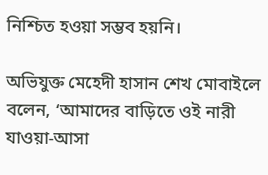নিশ্চিত হওয়া সম্ভব হয়নি।

অভিযুক্ত মেহেদী হাসান শেখ মোবাইলে বলেন, ‘আমাদের বাড়িতে ওই নারী যাওয়া-আসা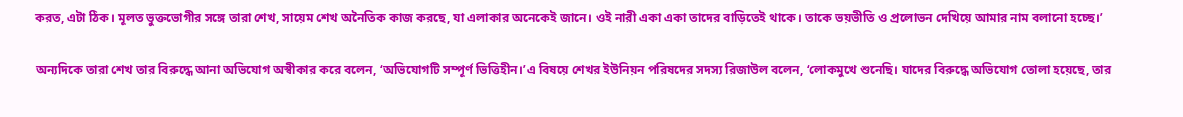করত, এটা ঠিক। মূলত ভুক্তভোগীর সঙ্গে তারা শেখ, সায়েম শেখ অনৈতিক কাজ করছে, যা এলাকার অনেকেই জানে। ওই নারী একা একা তাদের বাড়িতেই থাকে। তাকে ভয়ভীতি ও প্রলোভন দেখিয়ে আমার নাম বলানো হচ্ছে।’

অন্যদিকে তারা শেখ তার বিরুদ্ধে আনা অভিযোগ অস্বীকার করে বলেন, ‘অভিযোগটি সম্পূর্ণ ভিত্তিহীন।’এ বিষয়ে শেখর ইউনিয়ন পরিষদের সদস্য রিজাউল বলেন, ‘লোকমুখে শুনেছি। যাদের বিরুদ্ধে অভিযোগ তোলা হয়েছে, তার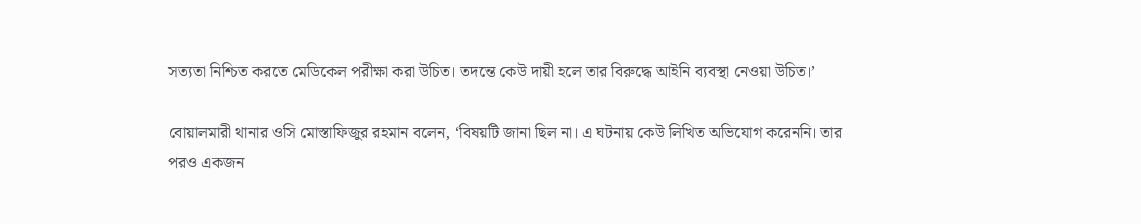সত্যতা নিশ্চিত করতে মেডিকেল পরীক্ষা করা উচিত। তদন্তে কেউ দায়ী হলে তার বিরুদ্ধে আইনি ব্যবস্থা নেওয়া উচিত।’

বোয়ালমারী থানার ওসি মোস্তাফিজুর রহমান বলেন, ‘বিষয়টি জানা ছিল না। এ ঘটনায় কেউ লিখিত অভিযোগ করেননি। তার পরও একজন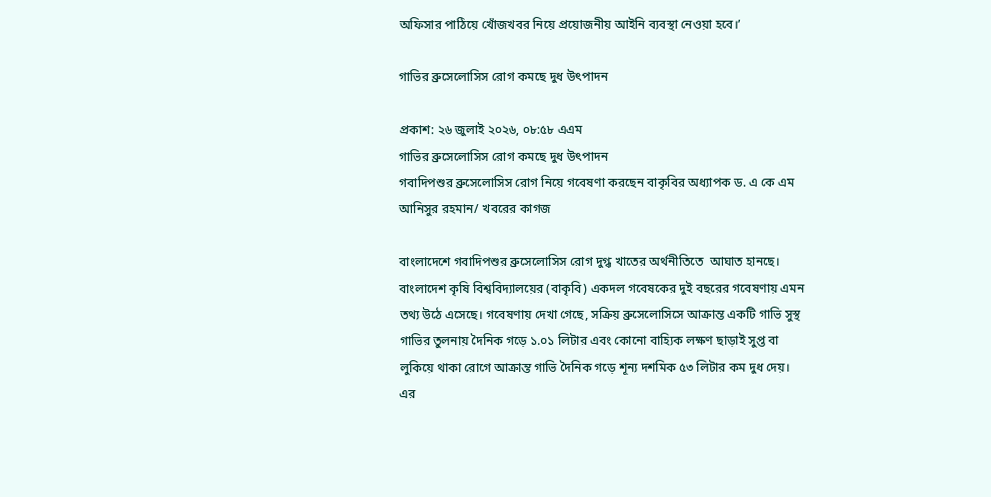অফিসার পাঠিয়ে খোঁজখবর নিয়ে প্রয়োজনীয় আইনি ব্যবস্থা নেওয়া হবে।’

গাভির ব্রুসেলোসিস রোগ কমছে দুধ উৎপাদন

প্রকাশ: ২৬ জুলাই ২০২৬, ০৮:৫৮ এএম
গাভির ব্রুসেলোসিস রোগ কমছে দুধ উৎপাদন
গবাদিপশুর ব্রুসেলোসিস রোগ নিয়ে গবেষণা করছেন বাকৃবির অধ্যাপক ড. এ কে এম আনিসুর রহমান/ খবরের কাগজ

বাংলাদেশে গবাদিপশুর ব্রুসেলোসিস রোগ দুগ্ধ খাতের অর্থনীতিতে  আঘাত হানছে। বাংলাদেশ কৃষি বিশ্ববিদ্যালয়ের (বাকৃবি) একদল গবেষকের দুই বছরের গবেষণায় এমন তথ্য উঠে এসেছে। গবেষণায় দেখা গেছে, সক্রিয় ব্রুসেলোসিসে আক্রান্ত একটি গাভি সুস্থ গাভির তুলনায় দৈনিক গড়ে ১.০১ লিটার এবং কোনো বাহ্যিক লক্ষণ ছাড়াই সুপ্ত বা লুকিয়ে থাকা রোগে আক্রান্ত গাভি দৈনিক গড়ে শূন্য দশমিক ৫৩ লিটার কম দুধ দেয়। এর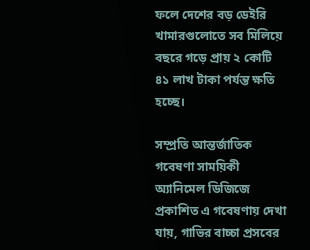ফলে দেশের বড় ডেইরি খামারগুলোতে সব মিলিয়ে বছরে গড়ে প্রায় ২ কোটি ৪১ লাখ টাকা পর্যন্ত ক্ষতি হচ্ছে।

সম্প্রতি আন্তর্জাতিক গবেষণা সাময়িকী অ্যানিমেল ডিজিজে প্রকাশিত এ গবেষণায় দেখা যায়, গাভির বাচ্চা প্রসবের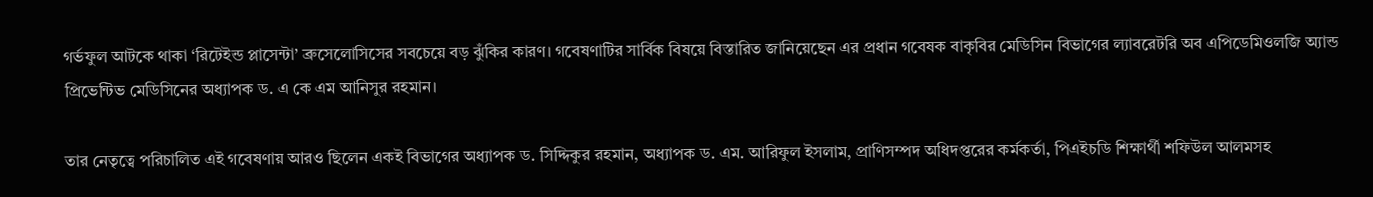গর্ভফুল আটকে থাকা ‘রিটেইন্ড প্লাসেন্টা’ ব্রুসেলোসিসের সবচেয়ে বড় ঝুঁকির কারণ। গবেষণাটির সার্বিক বিষয়ে বিস্তারিত জানিয়েছেন এর প্রধান গবেষক বাকৃবির মেডিসিন বিভাগের ল্যাবরেটরি অব এপিডেমিওলজি অ্যান্ড প্রিভেন্টিভ মেডিসিনের অধ্যাপক ড. এ কে এম আনিসুর রহমান।

তার নেতৃত্বে পরিচালিত এই গবেষণায় আরও ছিলেন একই বিভাগের অধ্যাপক ড. সিদ্দিকুর রহমান, অধ্যাপক ড. এম. আরিফুল ইসলাম, প্রাণিসম্পদ অধিদপ্তরের কর্মকর্তা, পিএইচডি শিক্ষার্থী শফিউল আলমসহ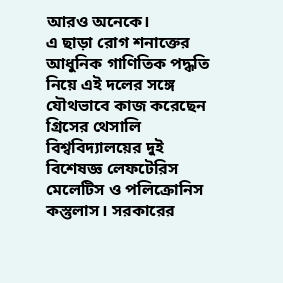আরও অনেকে।
এ ছাড়া রোগ শনাক্তের আধুনিক গাণিতিক পদ্ধতি নিয়ে এই দলের সঙ্গে যৌথভাবে কাজ করেছেন গ্রিসের থেসালি বিশ্ববিদ্যালয়ের দুই বিশেষজ্ঞ লেফটেরিস মেলেটিস ও পলিক্রোনিস কস্তুলাস। সরকারের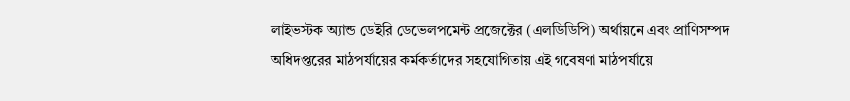লাইভস্টক অ্যান্ড ডেইরি ডেভেলপমেন্ট প্রজেক্টের (এলডিডিপি) অর্থায়নে এবং প্রাণিসম্পদ অধিদপ্তরের মাঠপর্যায়ের কর্মকর্তাদের সহযোগিতায় এই গবেষণা মাঠপর্যায়ে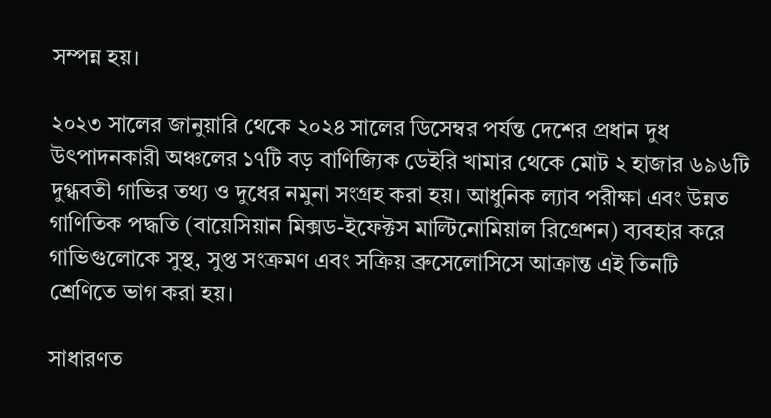সম্পন্ন হয়।

২০২৩ সালের জানুয়ারি থেকে ২০২৪ সালের ডিসেম্বর পর্যন্ত দেশের প্রধান দুধ উৎপাদনকারী অঞ্চলের ১৭টি বড় বাণিজ্যিক ডেইরি খামার থেকে মোট ২ হাজার ৬৯৬টি দুগ্ধবতী গাভির তথ্য ও দুধের নমুনা সংগ্রহ করা হয়। আধুনিক ল্যাব পরীক্ষা এবং উন্নত গাণিতিক পদ্ধতি (বায়েসিয়ান মিক্সড-ইফেক্টস মাল্টিনোমিয়াল রিগ্রেশন) ব্যবহার করে গাভিগুলোকে সুস্থ, সুপ্ত সংক্রমণ এবং সক্রিয় ব্রুসেলোসিসে আক্রান্ত এই তিনটি শ্রেণিতে ভাগ করা হয়।

সাধারণত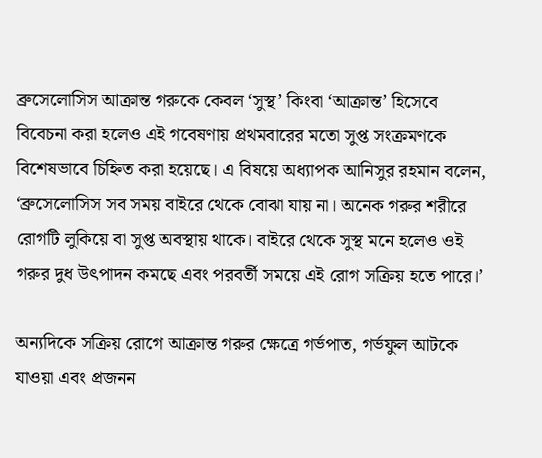ব্রুসেলোসিস আক্রান্ত গরুকে কেবল ‘সুস্থ’ কিংবা ‘আক্রান্ত’ হিসেবে বিবেচনা করা হলেও এই গবেষণায় প্রথমবারের মতো সুপ্ত সংক্রমণকে বিশেষভাবে চিহ্নিত করা হয়েছে। এ বিষয়ে অধ্যাপক আনিসুর রহমান বলেন, ‘ব্রুসেলোসিস সব সময় বাইরে থেকে বোঝা যায় না। অনেক গরুর শরীরে রোগটি লুকিয়ে বা সুপ্ত অবস্থায় থাকে। বাইরে থেকে সুস্থ মনে হলেও ওই গরুর দুধ উৎপাদন কমছে এবং পরবর্তী সময়ে এই রোগ সক্রিয় হতে পারে।’

অন্যদিকে সক্রিয় রোগে আক্রান্ত গরুর ক্ষেত্রে গর্ভপাত, গর্ভফুল আটকে যাওয়া এবং প্রজনন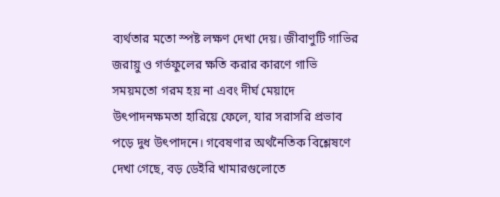ব্যর্থতার মতো স্পষ্ট লক্ষণ দেখা দেয়। জীবাণুটি গাভির জরায়ু ও গর্ভফুলের ক্ষতি করার কারণে গাভি সময়মতো গরম হয় না এবং দীর্ঘ মেয়াদে উৎপাদনক্ষমতা হারিয়ে ফেলে, যার সরাসরি প্রভাব পড়ে দুধ উৎপাদনে। গবেষণার অর্থনৈতিক বিশ্লেষণে দেখা গেছে, বড় ডেইরি খামারগুলোতে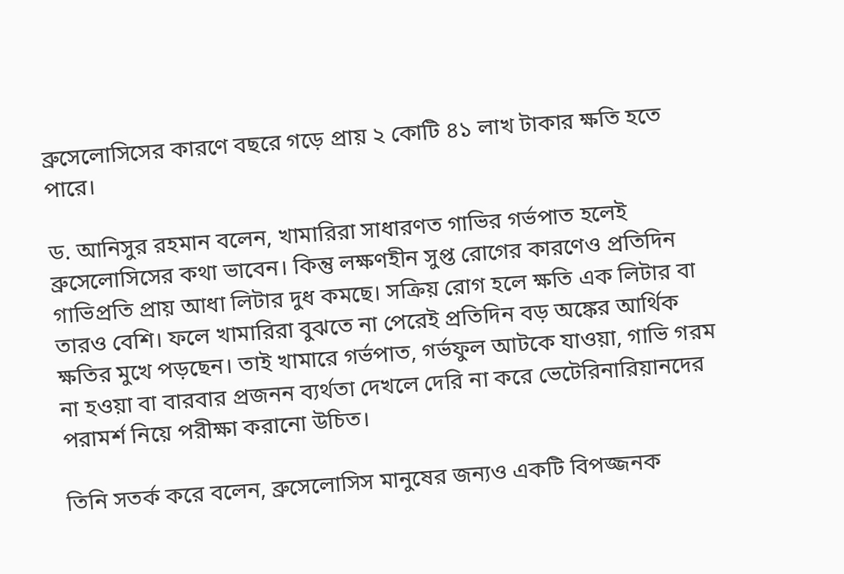ব্রুসেলোসিসের কারণে বছরে গড়ে প্রায় ২ কোটি ৪১ লাখ টাকার ক্ষতি হতে পারে।

ড. আনিসুর রহমান বলেন, খামারিরা সাধারণত গাভির গর্ভপাত হলেই ব্রুসেলোসিসের কথা ভাবেন। কিন্তু লক্ষণহীন সুপ্ত রোগের কারণেও প্রতিদিন গাভিপ্রতি প্রায় আধা লিটার দুধ কমছে। সক্রিয় রোগ হলে ক্ষতি এক লিটার বা তারও বেশি। ফলে খামারিরা বুঝতে না পেরেই প্রতিদিন বড় অঙ্কের আর্থিক ক্ষতির মুখে পড়ছেন। তাই খামারে গর্ভপাত, গর্ভফুল আটকে যাওয়া, গাভি গরম না হওয়া বা বারবার প্রজনন ব্যর্থতা দেখলে দেরি না করে ভেটেরিনারিয়ানদের পরামর্শ নিয়ে পরীক্ষা করানো উচিত।

তিনি সতর্ক করে বলেন, ব্রুসেলোসিস মানুষের জন্যও একটি বিপজ্জনক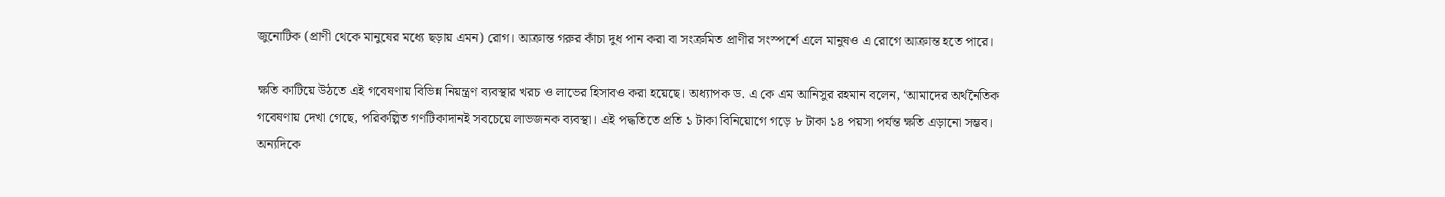জুনোটিক (প্রাণী থেকে মানুষের মধ্যে ছড়ায় এমন) রোগ। আক্রান্ত গরুর কাঁচা দুধ পান করা বা সংক্রমিত প্রাণীর সংস্পর্শে এলে মানুষও এ রোগে আক্রান্ত হতে পারে।

ক্ষতি কাটিয়ে উঠতে এই গবেষণায় বিভিন্ন নিয়ন্ত্রণ ব্যবস্থার খরচ ও লাভের হিসাবও করা হয়েছে। অধ্যাপক ড. এ কে এম আনিসুর রহমান বলেন, ‘আমাদের অর্থনৈতিক গবেষণায় দেখা গেছে, পরিকল্পিত গণটিকাদানই সবচেয়ে লাভজনক ব্যবস্থা। এই পদ্ধতিতে প্রতি ১ টাকা বিনিয়োগে গড়ে ৮ টাকা ১৪ পয়সা পর্যন্ত ক্ষতি এড়ানো সম্ভব। অন্যদিকে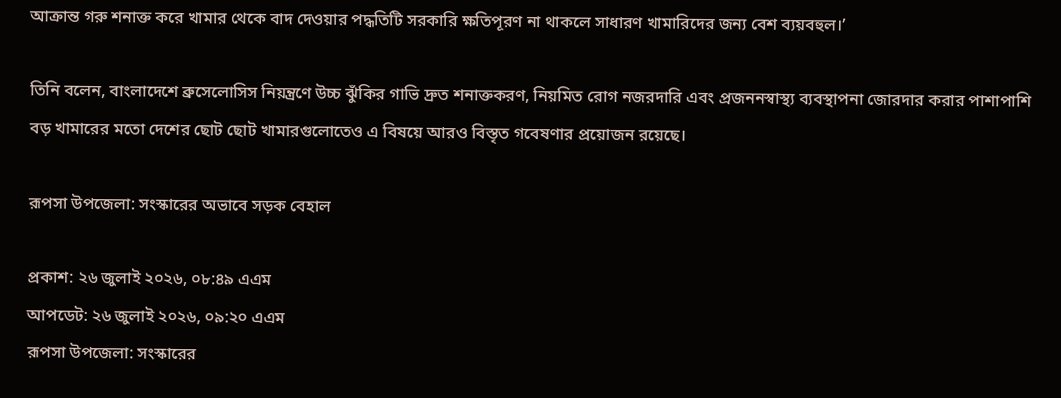আক্রান্ত গরু শনাক্ত করে খামার থেকে বাদ দেওয়ার পদ্ধতিটি সরকারি ক্ষতিপূরণ না থাকলে সাধারণ খামারিদের জন্য বেশ ব্যয়বহুল।’

তিনি বলেন, বাংলাদেশে ব্রুসেলোসিস নিয়ন্ত্রণে উচ্চ ঝুঁকির গাভি দ্রুত শনাক্তকরণ, নিয়মিত রোগ নজরদারি এবং প্রজননস্বাস্থ্য ব্যবস্থাপনা জোরদার করার পাশাপাশি বড় খামারের মতো দেশের ছোট ছোট খামারগুলোতেও এ বিষয়ে আরও বিস্তৃত গবেষণার প্রয়োজন রয়েছে।

রূপসা উপজেলা: সংস্কারের অভাবে সড়ক বেহাল

প্রকাশ: ২৬ জুলাই ২০২৬, ০৮:৪৯ এএম
আপডেট: ২৬ জুলাই ২০২৬, ০৯:২০ এএম
রূপসা উপজেলা: সংস্কারের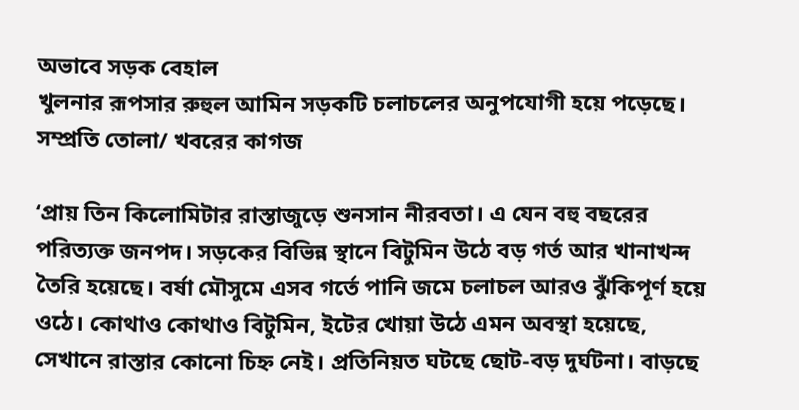অভাবে সড়ক বেহাল
খুলনার রূপসার রুহুল আমিন সড়কটি চলাচলের অনুপযোগী হয়ে পড়েছে। সম্প্রতি তোলা/ খবরের কাগজ

‘প্রায় তিন কিলোমিটার রাস্তাজুড়ে শুনসান নীরবতা। এ যেন বহু বছরের পরিত্যক্ত জনপদ। সড়কের বিভিন্ন স্থানে বিটুমিন উঠে বড় গর্ত আর খানাখন্দ তৈরি হয়েছে। বর্ষা মৌসুমে এসব গর্তে পানি জমে চলাচল আরও ঝুঁকিপূর্ণ হয়ে ওঠে। কোথাও কোথাও বিটুমিন, ইটের খোয়া উঠে এমন অবস্থা হয়েছে, সেখানে রাস্তার কোনো চিহ্ন নেই। প্রতিনিয়ত ঘটছে ছোট-বড় দুর্ঘটনা। বাড়ছে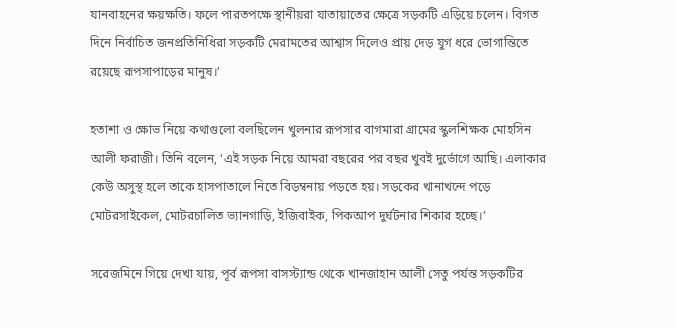যানবাহনের ক্ষয়ক্ষতি। ফলে পারতপক্ষে স্থানীয়রা যাতায়াতের ক্ষেত্রে সড়কটি এড়িয়ে চলেন। বিগত দিনে নির্বাচিত জনপ্রতিনিধিরা সড়কটি মেরামতের আশ্বাস দিলেও প্রায় দেড় যুগ ধরে ভোগান্তিতে রয়েছে রূপসাপাড়ের মানুষ।’

হতাশা ও ক্ষোভ নিয়ে কথাগুলো বলছিলেন খুলনার রূপসার বাগমারা গ্রামের স্কুলশিক্ষক মোহসিন আলী ফরাজী। তিনি বলেন, ‘এই সড়ক নিয়ে আমরা বছরের পর বছর খুবই দুর্ভোগে আছি। এলাকার কেউ অসুস্থ হলে তাকে হাসপাতালে নিতে বিড়ম্বনায় পড়তে হয়। সড়কের খানাখন্দে পড়ে মোটরসাইকেল, মোটরচালিত ভ্যানগাড়ি, ইজিবাইক, পিকআপ দুর্ঘটনার শিকার হচ্ছে।’

সরেজমিনে গিয়ে দেখা যায়, পূর্ব রূপসা বাসস্ট্যান্ড থেকে খানজাহান আলী সেতু পর্যন্ত সড়কটির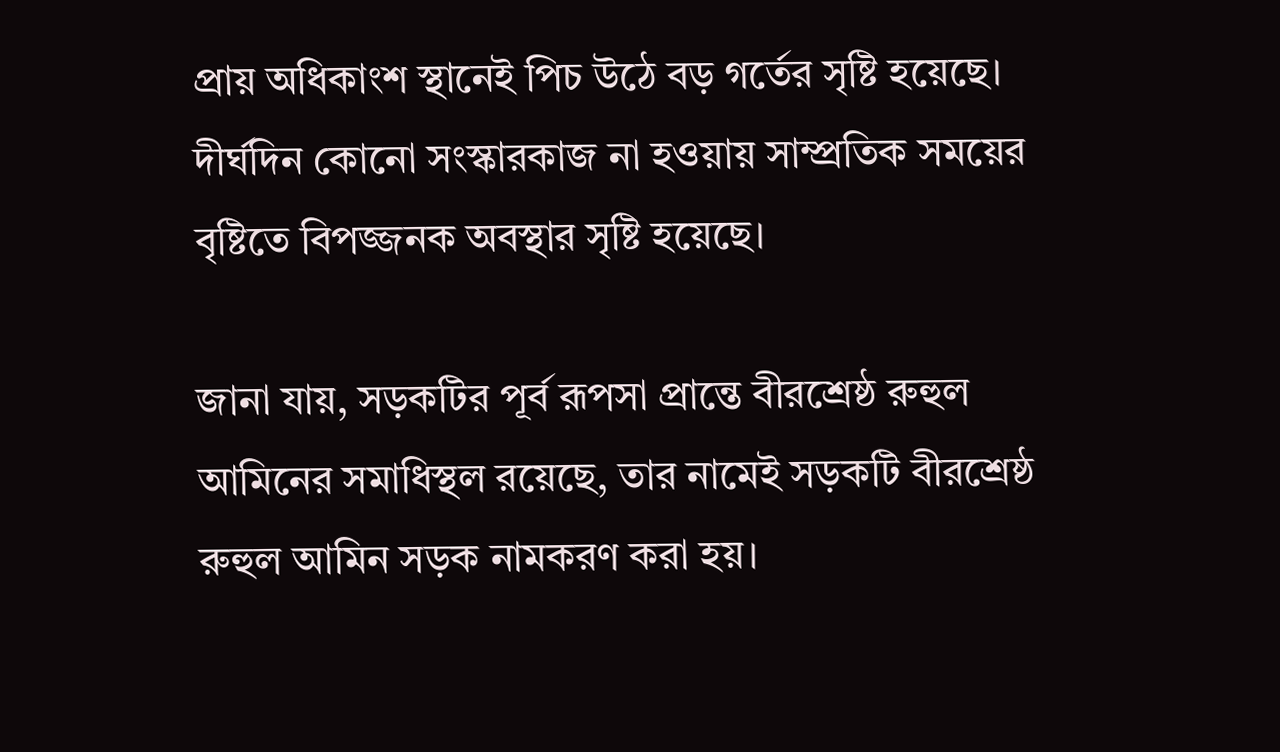প্রায় অধিকাংশ স্থানেই পিচ উঠে বড় গর্তের সৃষ্টি হয়েছে। দীর্ঘদিন কোনো সংস্কারকাজ না হওয়ায় সাম্প্রতিক সময়ের বৃষ্টিতে বিপজ্জনক অবস্থার সৃষ্টি হয়েছে।

জানা যায়, সড়কটির পূর্ব রূপসা প্রান্তে বীরশ্রেষ্ঠ রুহুল আমিনের সমাধিস্থল রয়েছে, তার নামেই সড়কটি বীরশ্রেষ্ঠ রুহুল আমিন সড়ক নামকরণ করা হয়।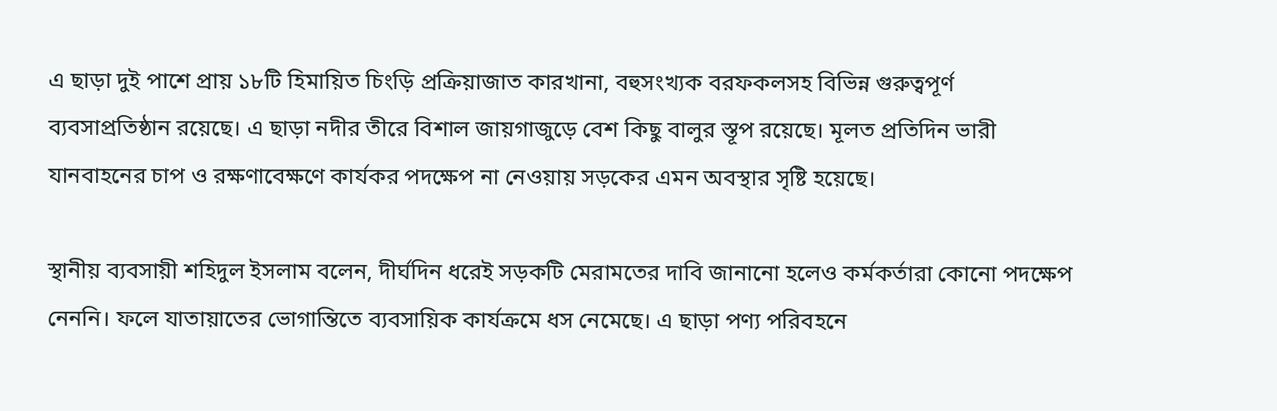এ ছাড়া দুই পাশে প্রায় ১৮টি হিমায়িত চিংড়ি প্রক্রিয়াজাত কারখানা, বহুসংখ্যক বরফকলসহ বিভিন্ন গুরুত্বপূর্ণ ব্যবসাপ্রতিষ্ঠান রয়েছে। এ ছাড়া নদীর তীরে বিশাল জায়গাজুড়ে বেশ কিছু বালুর স্তূপ রয়েছে। মূলত প্রতিদিন ভারী যানবাহনের চাপ ও রক্ষণাবেক্ষণে কার্যকর পদক্ষেপ না নেওয়ায় সড়কের এমন অবস্থার সৃষ্টি হয়েছে।

স্থানীয় ব্যবসায়ী শহিদুল ইসলাম বলেন, দীর্ঘদিন ধরেই সড়কটি মেরামতের দাবি জানানো হলেও কর্মকর্তারা কোনো পদক্ষেপ নেননি। ফলে যাতায়াতের ভোগান্তিতে ব্যবসায়িক কার্যক্রমে ধস নেমেছে। এ ছাড়া পণ্য পরিবহনে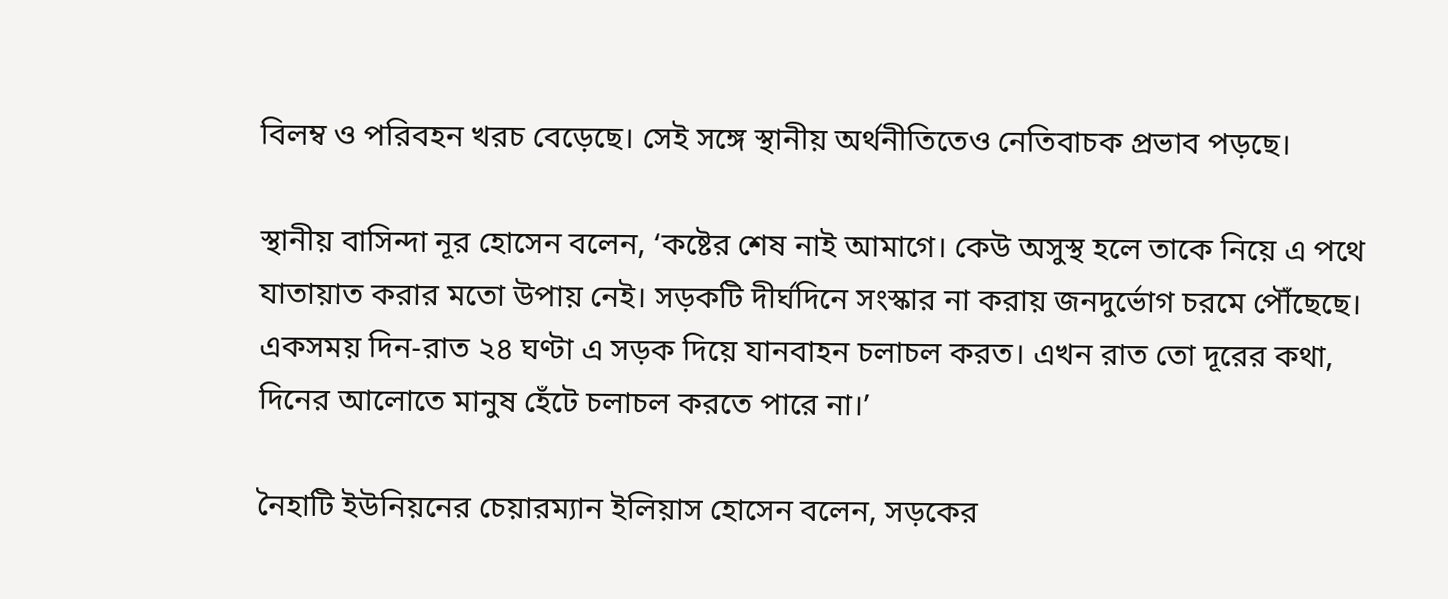বিলম্ব ও পরিবহন খরচ বেড়েছে। সেই সঙ্গে স্থানীয় অর্থনীতিতেও নেতিবাচক প্রভাব পড়ছে।

স্থানীয় বাসিন্দা নূর হোসেন বলেন, ‘কষ্টের শেষ নাই আমাগে। কেউ অসুস্থ হলে তাকে নিয়ে এ পথে যাতায়াত করার মতো উপায় নেই। সড়কটি দীর্ঘদিনে সংস্কার না করায় জনদুর্ভোগ চরমে পৌঁছেছে। একসময় দিন-রাত ২৪ ঘণ্টা এ সড়ক দিয়ে যানবাহন চলাচল করত। এখন রাত তো দূরের কথা, দিনের আলোতে মানুষ হেঁটে চলাচল করতে পারে না।’

নৈহাটি ইউনিয়নের চেয়ারম্যান ইলিয়াস হোসেন বলেন, সড়কের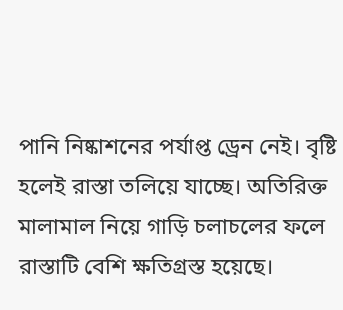পানি নিষ্কাশনের পর্যাপ্ত ড্রেন নেই। বৃষ্টি হলেই রাস্তা তলিয়ে যাচ্ছে। অতিরিক্ত মালামাল নিয়ে গাড়ি চলাচলের ফলে রাস্তাটি বেশি ক্ষতিগ্রস্ত হয়েছে।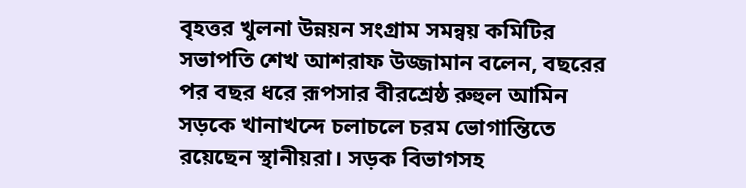বৃহত্তর খুলনা উন্নয়ন সংগ্রাম সমন্বয় কমিটির সভাপতি শেখ আশরাফ উজ্জামান বলেন, বছরের পর বছর ধরে রূপসার বীরশ্রেষ্ঠ রুহুল আমিন সড়কে খানাখন্দে চলাচলে চরম ভোগান্তিতে রয়েছেন স্থানীয়রা। সড়ক বিভাগসহ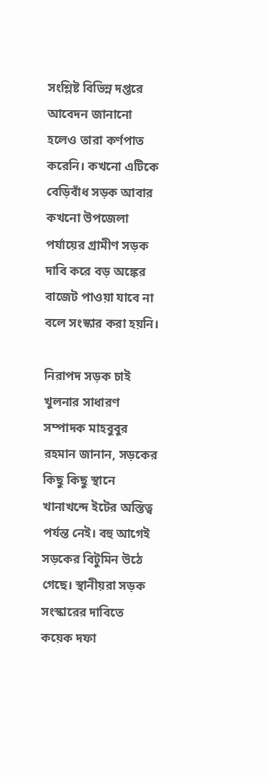সংশ্লিষ্ট বিভিন্ন দপ্তরে আবেদন জানানো হলেও তারা কর্ণপাত করেনি। কখনো এটিকে বেড়িবাঁধ সড়ক আবার কখনো উপজেলা পর্যায়ের গ্রামীণ সড়ক দাবি করে বড় অঙ্কের বাজেট পাওয়া যাবে না বলে সংস্কার করা হয়নি।

নিরাপদ সড়ক চাই খুলনার সাধারণ সম্পাদক মাহবুবুর রহমান জানান, সড়কের কিছু কিছু স্থানে খানাখন্দে ইটের অস্তিত্ব পর্যন্ত নেই। বহু আগেই সড়কের বিটুমিন উঠে গেছে। স্থানীয়রা সড়ক সংস্কারের দাবিতে কয়েক দফা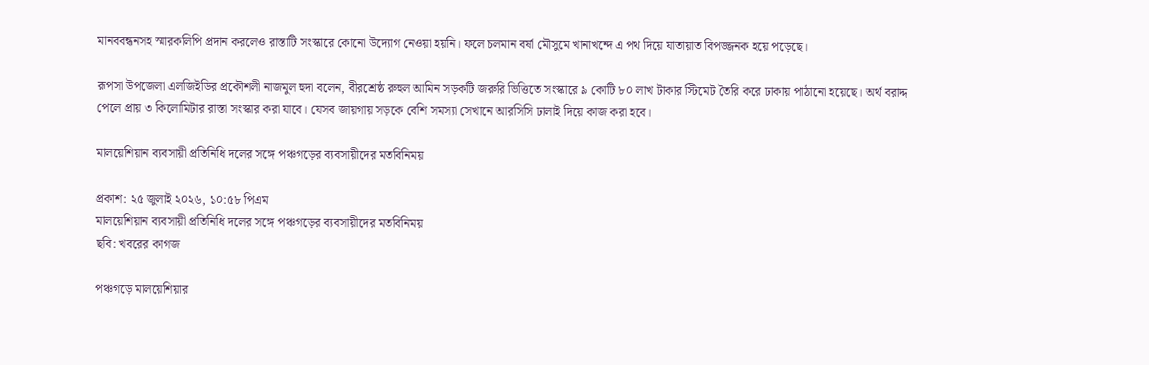মানববন্ধনসহ স্মারকলিপি প্রদান করলেও রাস্তাটি সংস্কারে কোনো উদ্যোগ নেওয়া হয়নি। ফলে চলমান বর্ষা মৌসুমে খানাখন্দে এ পথ দিয়ে যাতায়াত বিপজ্জনক হয়ে পড়েছে।

রূপসা উপজেলা এলজিইডির প্রকৌশলী নাজমুল হুদা বলেন, বীরশ্রেষ্ঠ রুহুল আমিন সড়কটি জরুরি ভিত্তিতে সংস্কারে ৯ কোটি ৮০ লাখ টাকার স্টিমেট তৈরি করে ঢাকায় পাঠানো হয়েছে। অর্থ বরাদ্দ পেলে প্রায় ৩ কিলোমিটার রাস্তা সংস্কার করা যাবে। যেসব জায়গায় সড়কে বেশি সমস্যা সেখানে আরসিসি ঢালাই দিয়ে কাজ করা হবে।

মালয়েশিয়ান ব্যবসায়ী প্রতিনিধি দলের সঙ্গে পঞ্চগড়ের ব্যবসায়ীদের মতবিনিময়

প্রকাশ: ২৫ জুলাই ২০২৬, ১০:৫৮ পিএম
মালয়েশিয়ান ব্যবসায়ী প্রতিনিধি দলের সঙ্গে পঞ্চগড়ের ব্যবসায়ীদের মতবিনিময়
ছবি: খবরের কাগজ

পঞ্চগড়ে মালয়েশিয়ার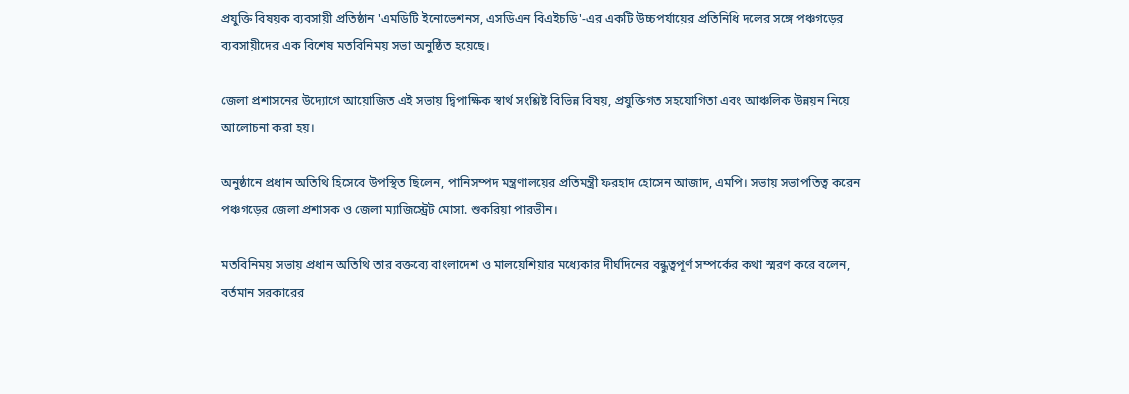প্রযুক্তি বিষয়ক ব্যবসায়ী প্রতিষ্ঠান 'এমডিটি ইনোভেশনস, এসডিএন বিএইচডি'-এর একটি উচ্চপর্যায়ের প্রতিনিধি দলের সঙ্গে পঞ্চগড়ের ব্যবসায়ীদের এক বিশেষ মতবিনিময় সভা অনুষ্ঠিত হয়েছে।

জেলা প্রশাসনের উদ্যোগে আয়োজিত এই সভায় দ্বিপাক্ষিক স্বার্থ সংশ্লিষ্ট বিভিন্ন বিষয়, প্রযুক্তিগত সহযোগিতা এবং আঞ্চলিক উন্নয়ন নিয়ে আলোচনা করা হয়।

অনুষ্ঠানে প্রধান অতিথি হিসেবে উপস্থিত ছিলেন, পানিসম্পদ মন্ত্রণালয়ের প্রতিমন্ত্রী ফরহাদ হোসেন আজাদ, এমপি। সভায় সভাপতিত্ব করেন পঞ্চগড়ের জেলা প্রশাসক ও জেলা ম্যাজিস্ট্রেট মোসা. শুকরিয়া পারভীন।

মতবিনিময় সভায় প্রধান অতিথি তার বক্তব্যে বাংলাদেশ ও মালয়েশিয়ার মধ্যেকার দীর্ঘদিনের বন্ধুত্বপূর্ণ সম্পর্কের কথা স্মরণ করে বলেন, বর্তমান সরকারের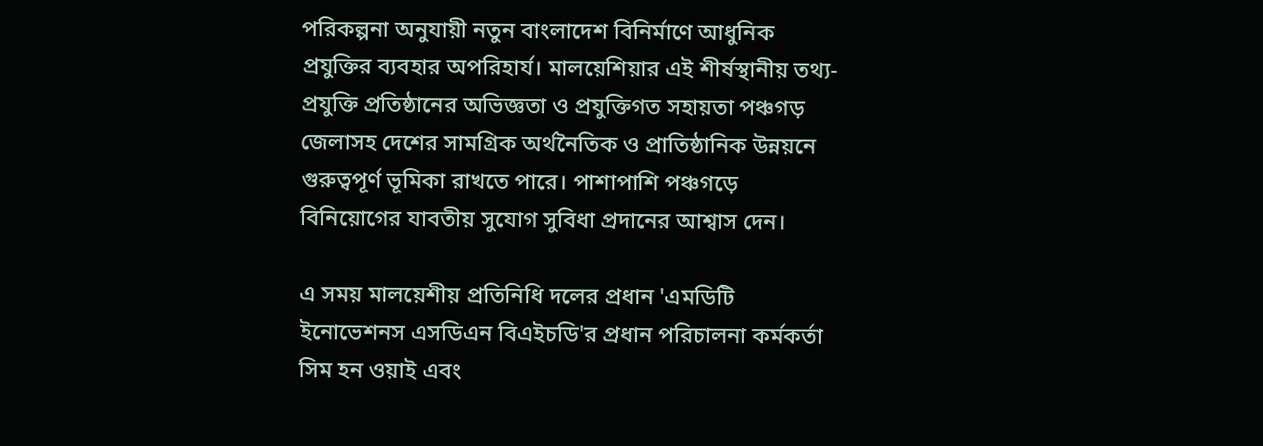পরিকল্পনা অনুযায়ী নতুন বাংলাদেশ বিনির্মাণে আধুনিক প্রযুক্তির ব্যবহার অপরিহার্য। মালয়েশিয়ার এই শীর্ষস্থানীয় তথ্য-প্রযুক্তি প্রতিষ্ঠানের অভিজ্ঞতা ও প্রযুক্তিগত সহায়তা পঞ্চগড় জেলাসহ দেশের সামগ্রিক অর্থনৈতিক ও প্রাতিষ্ঠানিক উন্নয়নে গুরুত্বপূর্ণ ভূমিকা রাখতে পারে। পাশাপাশি পঞ্চগড়ে বিনিয়োগের যাবতীয় সুযোগ সুবিধা প্রদানের আশ্বাস দেন।

এ সময় মালয়েশীয় প্রতিনিধি দলের প্রধান 'এমডিটি ইনোভেশনস এসডিএন বিএইচডি'র প্রধান পরিচালনা কর্মকর্তা সিম হন ওয়াই এবং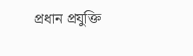প্রধান প্রযুক্তি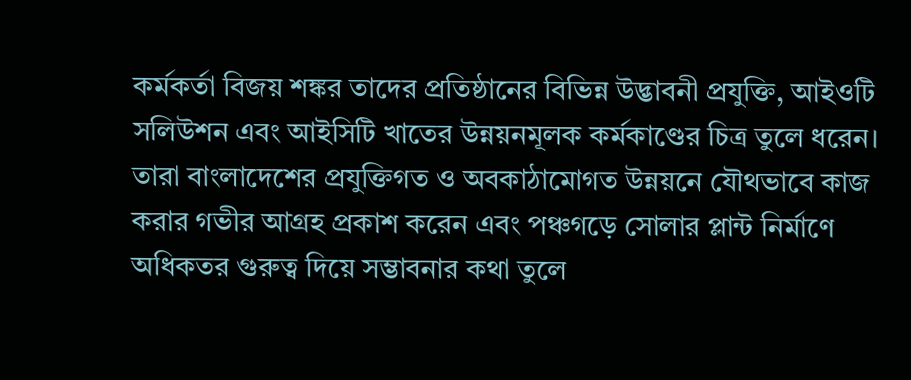কর্মকর্তা বিজয় শঙ্কর তাদের প্রতিষ্ঠানের বিভিন্ন উদ্ভাবনী প্রযুক্তি, আইওটি সলিউশন এবং আইসিটি খাতের উন্নয়নমূলক কর্মকাণ্ডের চিত্র তুলে ধরেন। তারা বাংলাদেশের প্রযুক্তিগত ও অবকাঠামোগত উন্নয়নে যৌথভাবে কাজ করার গভীর আগ্রহ প্রকাশ করেন এবং পঞ্চগড়ে সোলার প্লান্ট নির্মাণে অধিকতর গুরুত্ব দিয়ে সম্ভাবনার কথা তুলে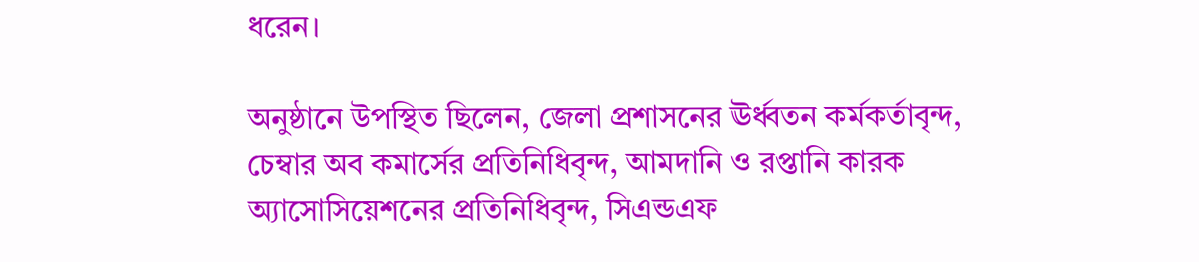ধরেন।

অনুষ্ঠানে উপস্থিত ছিলেন, জেলা প্রশাসনের ঊর্ধ্বতন কর্মকর্তাবৃন্দ, চেম্বার অব কমার্সের প্রতিনিধিবৃন্দ, আমদানি ও রপ্তানি কারক অ্যাসোসিয়েশনের প্রতিনিধিবৃন্দ, সিএন্ডএফ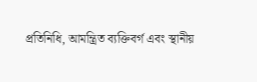প্রতিনিধি, আমন্ত্রিত ব্যক্তিবর্গ এবং স্থানীয়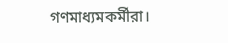গণমাধ্যমকর্মীরা।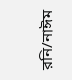রনি/নাঈম